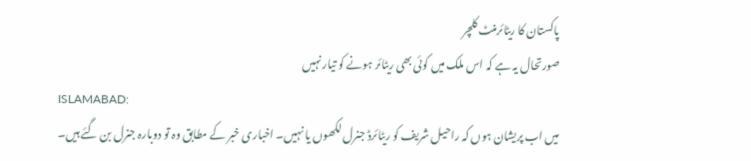پاکستان کا ریٹائرمنٹ کلچر
صورتحال یہ ہے کہ اس ملک میں کوئی بھی ریٹائر ہونے کو تیار نہیں
ISLAMABAD:
میں اب پریشان ہوں کہ راحیل شریف کو ریٹائرڈ جنرل لکھوں یا نہیں۔ اخباری خبر کے مطابق وہ تو دوبارہ جنرل بن گئے ہیں۔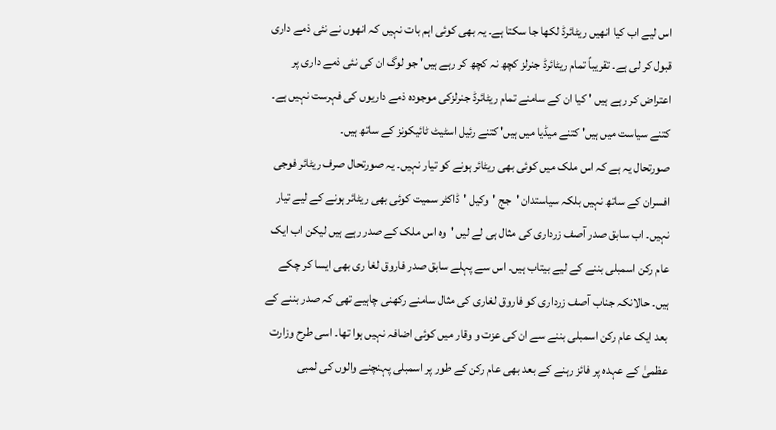اس لیے اب کیا انھیں ریٹائرڈ لکھا جا سکتا ہے۔ یہ بھی کوئی اہم بات نہیں کہ انھوں نے نئی ذمے داری قبول کر لی ہے۔ تقریباً تمام ریٹائرڈ جنرلز کچھ نہ کچھ کر رہے ہیں' جو لوگ ان کی نئی ذمے داری پر اعتراض کر رہے ہیں ' کیا ان کے سامنے تمام ریٹائرڈ جنرلزکی موجودہ ذمے داریوں کی فہرست نہیں ہے۔ کتنے سیاست میں ہیں' کتنے میڈیا میں ہیں' کتنے رئیل اسٹیٹ ٹائیکونز کے ساتھ ہیں۔
صورتحال یہ ہے کہ اس ملک میں کوئی بھی ریٹائر ہونے کو تیار نہیں۔ یہ صورتحال صرف ریٹائر فوجی افسران کے ساتھ نہیں بلکہ سیاستدان 'جج 'وکیل 'ڈاکٹر سمیت کوئی بھی ریٹائر ہونے کے لیے تیار نہیں۔ اب سابق صدر آصف زرداری کی مثال ہی لے لیں 'وہ اس ملک کے صدر رہے ہیں لیکن اب ایک عام رکن اسمبلی بننے کے لیے بیتاب ہیں۔ اس سے پہلے سابق صدر فاروق لغا ری بھی ایسا کر چکے ہیں۔ حالانکہ جناب آصف زرداری کو فاروق لغاری کی مثال سامنے رکھنی چاہیے تھی کہ صدر بننے کے بعد ایک عام رکن اسمبلی بننے سے ان کی عزت و وقار میں کوئی اضافہ نہیں ہوا تھا۔ اسی طرح وزارت عظمیٰ کے عہدہ پر فائز رہنے کے بعد بھی عام رکن کے طور پر اسمبلی پہنچنے والوں کی لمبی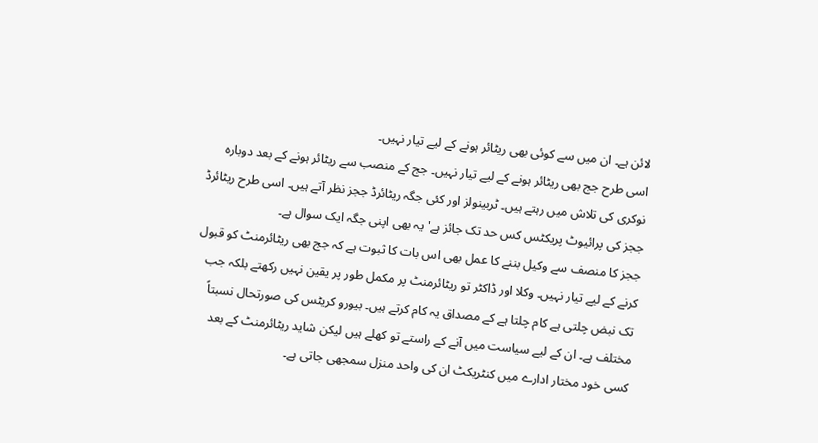لائن ہے۔ ان میں سے کوئی بھی ریٹائر ہونے کے لیے تیار نہیں۔
اسی طرح جج بھی ریٹائر ہونے کے لیے تیار نہیں۔ جج کے منصب سے ریٹائر ہونے کے بعد دوبارہ نوکری کی تلاش میں رہتے ہیں۔ ٹربینولز اور کئی جگہ ریٹائرڈ ججز نظر آتے ہیں۔ اسی طرح ریٹائرڈ ججز کی پرائیوٹ پریکٹس کس حد تک جائز ہے' یہ بھی اپنی جگہ ایک سوال ہے۔
ججز کا منصف سے وکیل بننے کا عمل بھی اس بات کا ثبوت ہے کہ جج بھی ریٹائرمنٹ کو قبول کرنے کے لیے تیار نہیں۔ وکلا اور ڈاکٹر تو ریٹائرمنٹ پر مکمل طور پر یقین نہیں رکھتے بلکہ جب تک نبض چلتی ہے کام چلتا ہے کے مصداق یہ کام کرتے ہیں۔ بیورو کریٹس کی صورتحال نسبتاً مختلف ہے۔ ان کے لیے سیاست میں آنے کے راستے تو کھلے ہیں لیکن شاید ریٹائرمنٹ کے بعد کسی خود مختار ادارے میں کنٹریکٹ ان کی واحد منزل سمجھی جاتی ہے۔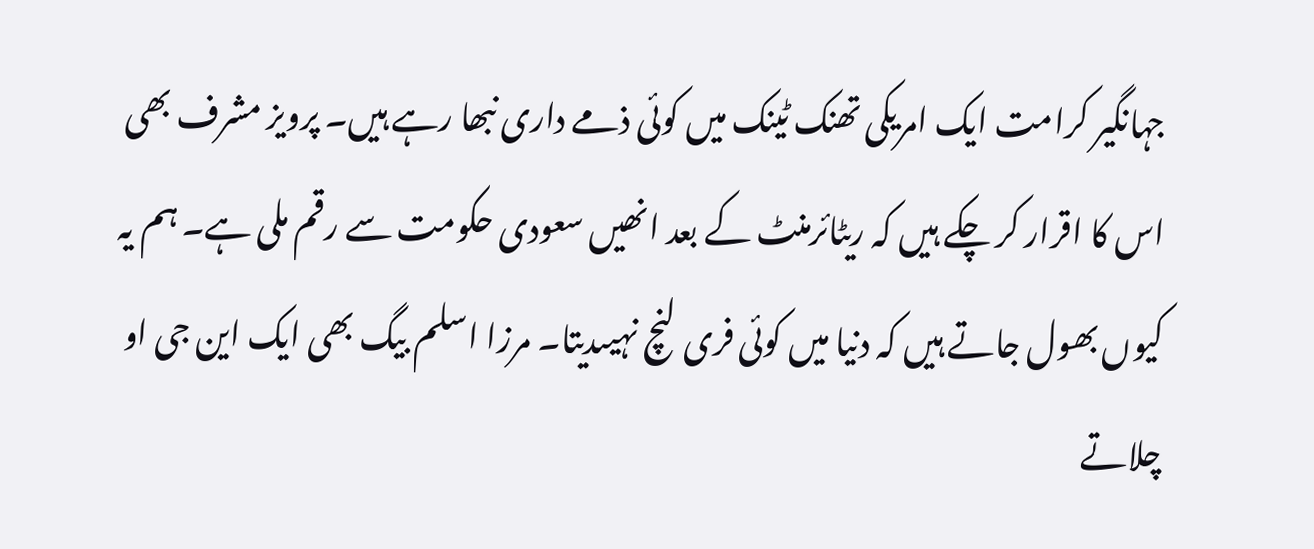جہانگیر کرامت ایک امریکی تھنک ٹینک میں کوئی ذمے داری نبھا رہے ہیں۔ پرویز مشرف بھی اس کا اقرار کر چکے ہیں کہ ریٹائرمنٹ کے بعد انھیں سعودی حکومت سے رقم ملی ہے۔ ہم یہ کیوں بھول جاتے ہیں کہ دنیا میں کوئی فری لنچ نہیںدیتا۔ مرزا اسلم بیگ بھی ایک این جی او چلاتے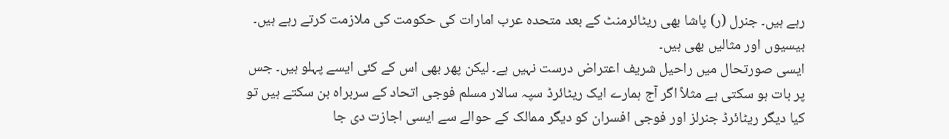رہے ہیں۔ جنرل (ر) پاشا بھی ریٹائرمنٹ کے بعد متحدہ عرب امارات کی حکومت کی ملازمت کرتے رہے ہیں۔ بیسیوں اور مثالیں بھی ہیں۔
ایسی صورتحال میں راحیل شریف اعتراض درست نہیں ہے۔ لیکن پھر بھی اس کے کئی ایسے پہلو ہیں۔ جس پر بات ہو سکتی ہے مثلاً اگر آج ہمارے ایک ریٹائرڈ سپہ سالار مسلم فوجی اتحاد کے سربراہ بن سکتے ہیں تو کیا دیگر ریٹائرڈ جنرلز اور فوجی افسران کو دیگر ممالک کے حوالے سے ایسی اجازت دی جا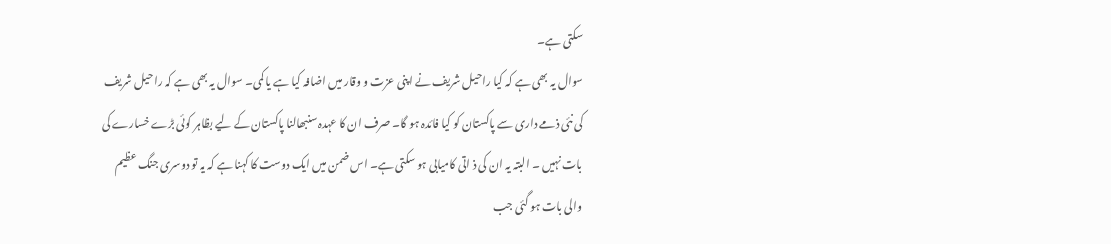سکتی ہے۔
سوال یہ بھی ہے کہ کیا راحیل شریف نے اپنی عزت و وقار میں اضافہ کیا ہے یا کمی۔ سوال یہ بھی ہے کہ راحیل شریف کی نئی ذمے داری سے پاکستان کو کیا فائدہ ہو گا۔ صرف ان کا عہدہ سنبھالنا پاکستان کے لیے بظاہر کوئی بڑے خسارے کی بات نہیں ۔ البتہ یہ ان کی ذ اتی کامیابی ہو سکتی ہے۔ اس ضمن میں ایک دوست کا کہنا ہے کہ یہ تو دوسری جنگ عظیم والی بات ہو گئی جب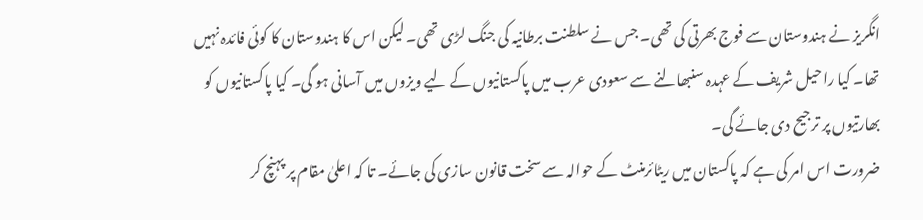انگریز نے ہندوستان سے فوج بھرتی کی تھی۔ جس نے سلطنت برطانیہ کی جنگ لڑی تھی۔ لیکن اس کا ہندوستان کا کوئی فائدہ نہیں تھا۔ کیا راحیل شریف کے عہدہ سنبھالنے سے سعودی عرب میں پاکستانیوں کے لیے ویزوں میں آسانی ہو گی۔ کیا پاکستانیوں کو بھارتیوں پر ترجیح دی جائے گی۔
ضرورت اس امر کی ہے کہ پاکستان میں ریٹائرمنٹ کے حوالہ سے سخت قانون سازی کی جائے۔ تا کہ اعلیٰ مقام پر پہنچ کر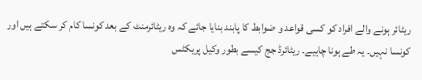ریٹائر ہونے والے افراد کو کسی قواعد و ضوابط کا پابند بنایا جائے کہ وہ ریٹائرمنٹ کے بعد کونسا کام کر سکتے ہیں اور کونسا نہیں۔ یہ طے ہونا چاہیے۔ ریٹائرڈ جج کیسے بطور وکیل پریکٹس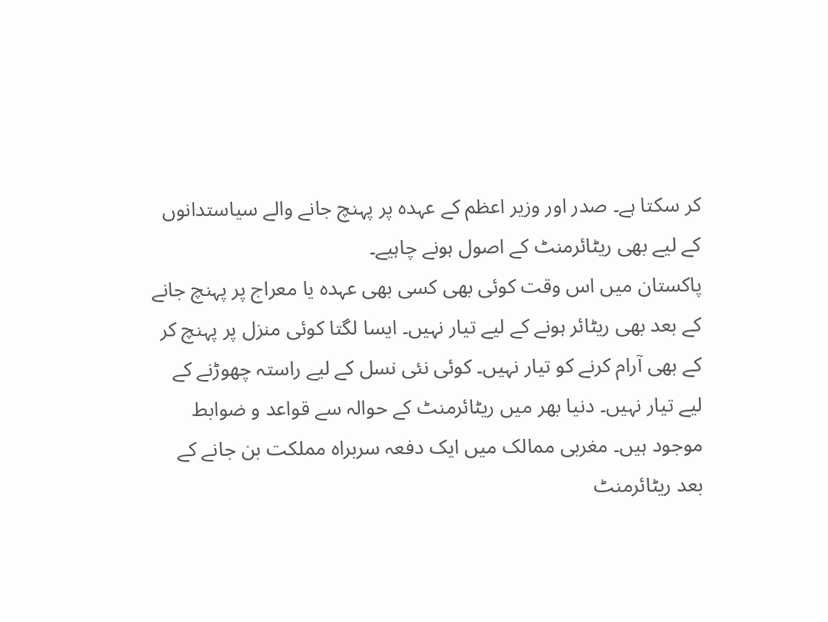کر سکتا ہے۔ صدر اور وزیر اعظم کے عہدہ پر پہنچ جانے والے سیاستدانوں کے لیے بھی ریٹائرمنٹ کے اصول ہونے چاہیے۔
پاکستان میں اس وقت کوئی بھی کسی بھی عہدہ یا معراج پر پہنچ جانے کے بعد بھی ریٹائر ہونے کے لیے تیار نہیں۔ ایسا لگتا کوئی منزل پر پہنچ کر کے بھی آرام کرنے کو تیار نہیں۔ کوئی نئی نسل کے لیے راستہ چھوڑنے کے لیے تیار نہیں۔ دنیا بھر میں ریٹائرمنٹ کے حوالہ سے قواعد و ضوابط موجود ہیں۔ مغربی ممالک میں ایک دفعہ سربراہ مملکت بن جانے کے بعد ریٹائرمنٹ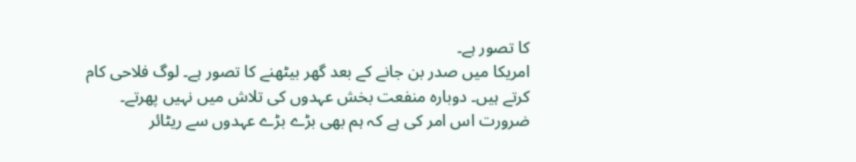کا تصور ہے۔
امریکا میں صدر بن جانے کے بعد گھر بیٹھنے کا تصور ہے۔ لوگ فلاحی کام کرتے ہیں۔ دوبارہ منفعت بخش عہدوں کی تلاش میں نہیں پھرتے۔ ضرورت اس امر کی ہے کہ ہم بھی بڑے بڑے عہدوں سے ریٹائر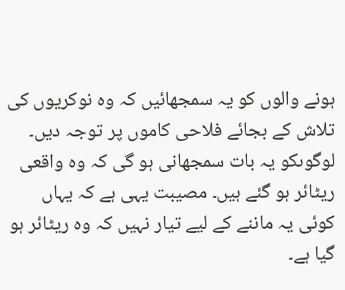ہونے والوں کو یہ سمجھائیں کہ وہ نوکریوں کی تلاش کے بجائے فلاحی کاموں پر توجہ دیں۔ لوگوںکو یہ بات سمجھانی ہو گی کہ وہ واقعی ریٹائر ہو گئے ہیں۔ مصیبت یہی ہے کہ یہاں کوئی یہ ماننے کے لیے تیار نہیں کہ وہ ریٹائر ہو گیا ہے۔